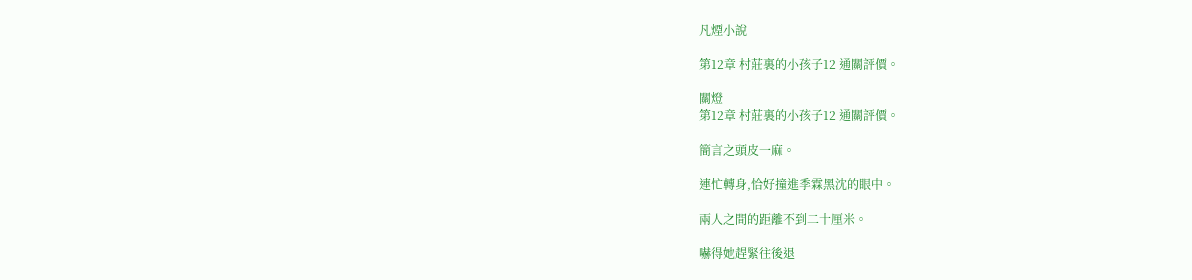凡煙小說

第12章 村莊裏的小孩子12 通關評價。

關燈
第12章 村莊裏的小孩子12 通關評價。

簡言之頭皮一麻。

連忙轉身,恰好撞進季霖黑沈的眼中。

兩人之間的距離不到二十厘米。

嚇得她趕緊往後退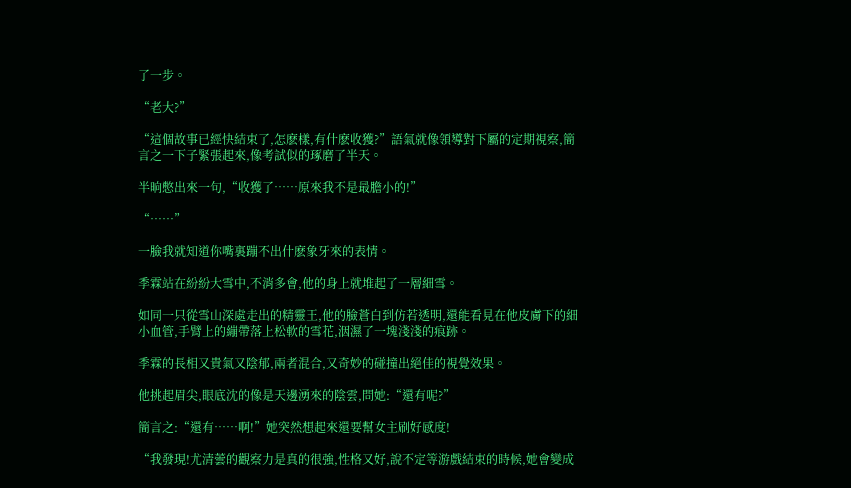了一步。

“老大?”

“這個故事已經快結束了,怎麽樣,有什麽收獲?”語氣就像領導對下屬的定期視察,簡言之一下子緊張起來,像考試似的琢磨了半天。

半晌憋出來一句,“收獲了……原來我不是最膽小的!”

“……”

一臉我就知道你嘴裏蹦不出什麽象牙來的表情。

季霖站在紛紛大雪中,不消多會,他的身上就堆起了一層細雪。

如同一只從雪山深處走出的精靈王,他的臉蒼白到仿若透明,還能看見在他皮膚下的細小血管,手臂上的繃帶落上松軟的雪花,洇濕了一塊淺淺的痕跡。

季霖的長相又貴氣又陰郁,兩者混合,又奇妙的碰撞出絕佳的視覺效果。

他挑起眉尖,眼底沈的像是天邊湧來的陰雲,問她:“還有呢?”

簡言之:“還有……啊!”她突然想起來還要幫女主刷好感度!

“我發現!尤清蕓的觀察力是真的很強,性格又好,說不定等游戲結束的時候,她會變成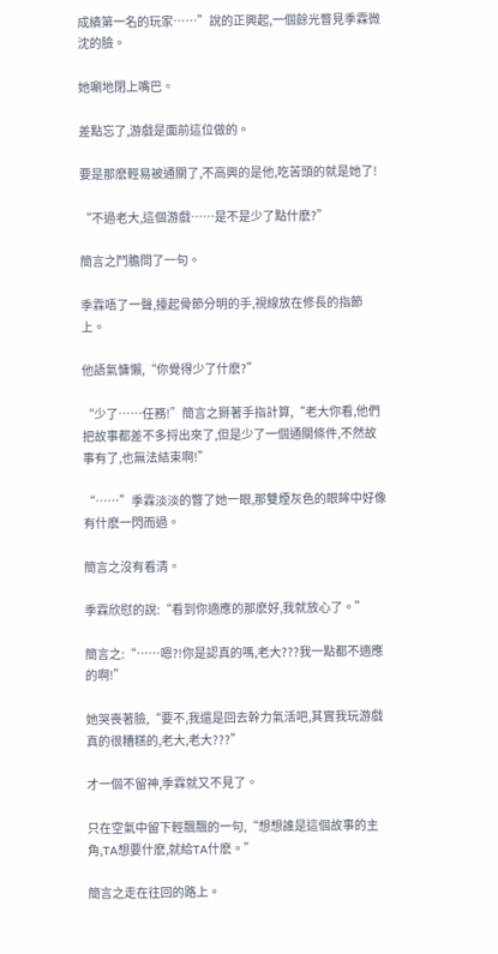成績第一名的玩家……”說的正興起,一個餘光瞥見季霖微沈的臉。

她唰地閉上嘴巴。

差點忘了,游戲是面前這位做的。

要是那麽輕易被通關了,不高興的是他,吃苦頭的就是她了!

“不過老大,這個游戲……是不是少了點什麽?”

簡言之鬥膽問了一句。

季霖唔了一聲,擡起骨節分明的手,視線放在修長的指節上。

他語氣慵懶,“你覺得少了什麽?”

“少了……任務!”簡言之掰著手指計算,“老大你看,他們把故事都差不多捋出來了,但是少了一個通關條件,不然故事有了,也無法結束啊!”

“……”季霖淡淡的瞥了她一眼,那雙煙灰色的眼眸中好像有什麽一閃而過。

簡言之沒有看清。

季霖欣慰的說:“看到你適應的那麽好,我就放心了。”

簡言之:“……嗯?!你是認真的嗎,老大???我一點都不適應的啊!”

她哭喪著臉,“要不,我還是回去幹力氣活吧,其實我玩游戲真的很糟糕的,老大,老大???”

才一個不留神,季霖就又不見了。

只在空氣中留下輕飄飄的一句,“想想誰是這個故事的主角,TA想要什麽,就給TA什麽。”

簡言之走在往回的路上。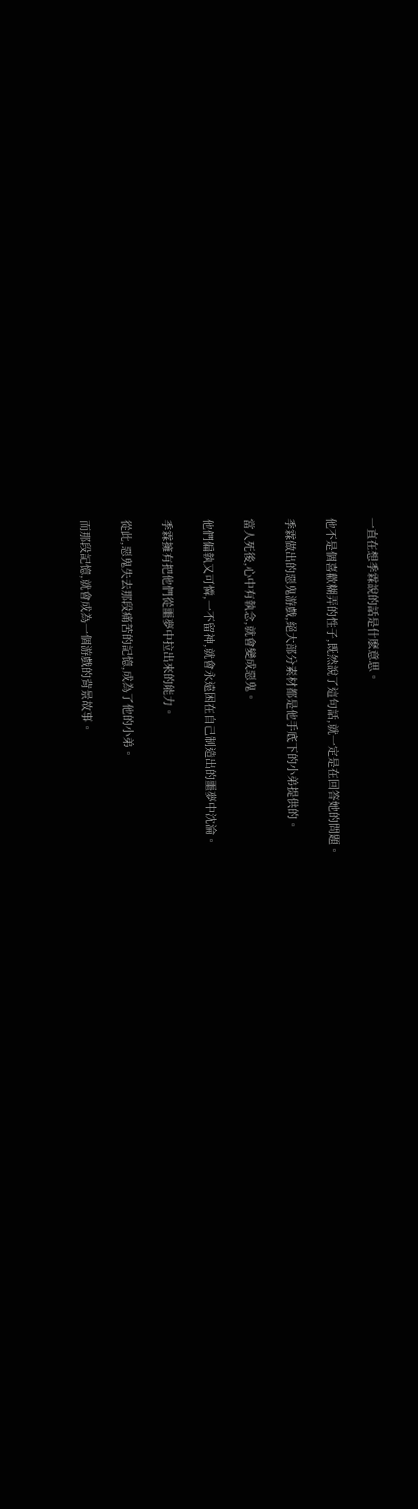一直在想季霖說的話是什麽意思。

他不是個喜歡糊弄的性子,既然說了這句話,就一定是在回答她的問題。

季霖做出的惡鬼游戲,絕大部分素材都是他手底下的小弟提供的。

當人死後,心中有執念,就會變成惡鬼。

他們偏執又可憐,一不留神,就會永遠困在自己制造出的噩夢中沈淪。

季霖擁有把他們從噩夢中拉出來的能力。

從此,惡鬼失去那段痛苦的記憶,成為了他的小弟。

而那段記憶,就會成為一個游戲的背景故事。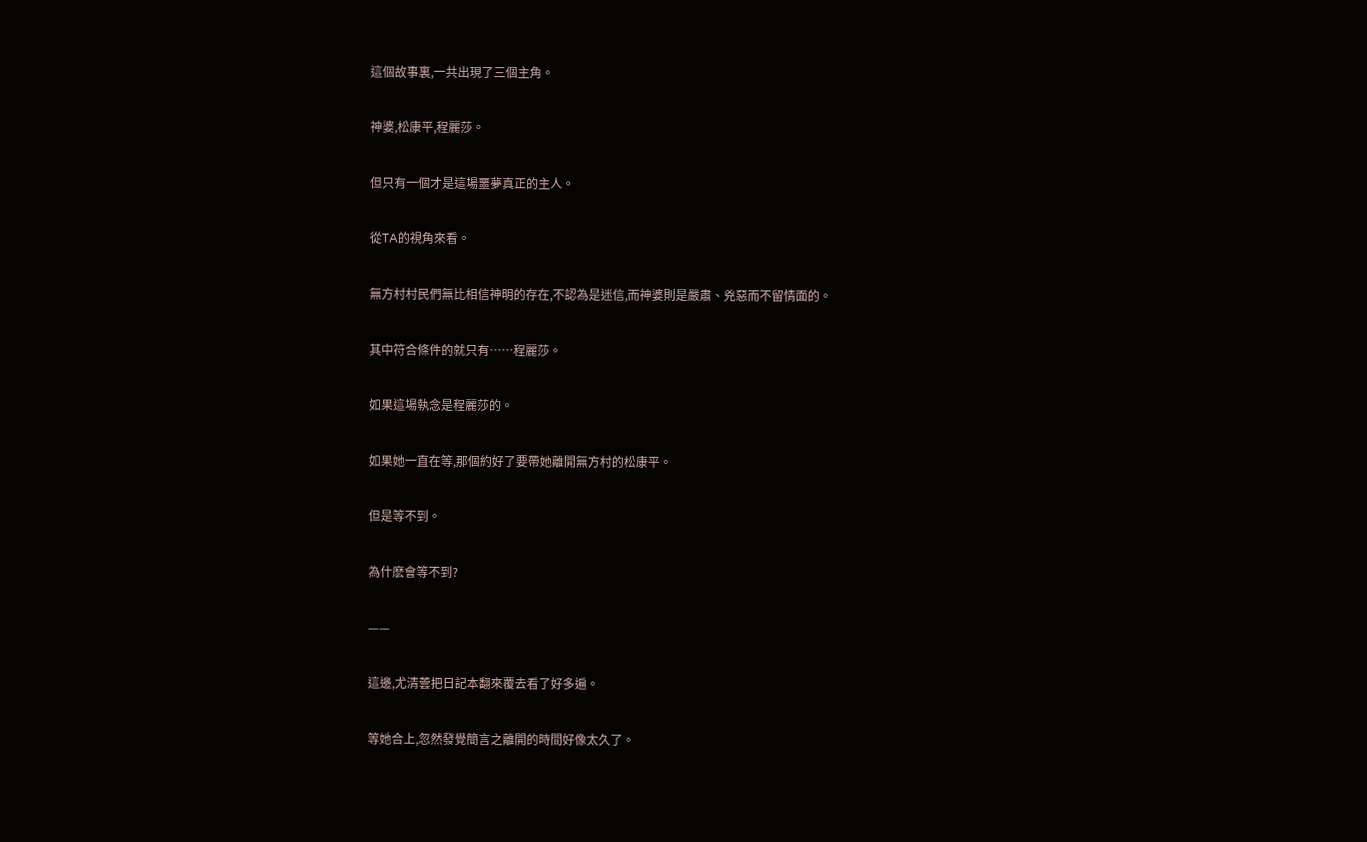這個故事裏,一共出現了三個主角。

神婆,松康平,程麗莎。

但只有一個才是這場噩夢真正的主人。

從TA的視角來看。

無方村村民們無比相信神明的存在,不認為是迷信,而神婆則是嚴肅、兇惡而不留情面的。

其中符合條件的就只有……程麗莎。

如果這場執念是程麗莎的。

如果她一直在等,那個約好了要帶她離開無方村的松康平。

但是等不到。

為什麽會等不到?

——

這邊,尤清蕓把日記本翻來覆去看了好多遍。

等她合上,忽然發覺簡言之離開的時間好像太久了。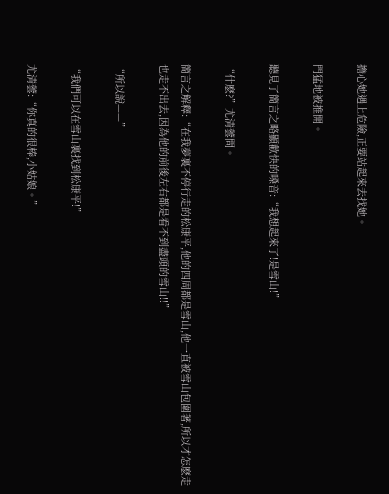擔心她遇上危險,正要站起來去找她。

門猛地被推開。

聽見了簡言之略顯歡快的嗓音:“我想起來了!是雪山!”

“什麽?”尤清蕓問。

簡言之解釋:“在我夢裏不停行走的松康平,他的四周都是雪山,他一直被雪山包圍著,所以才怎麽走也走不出去,因為他的前後左右都是看不到盡頭的雪山!!”

“所以說——”

“我們可以在雪山裏找到松康平!”

尤清蕓:“你真的很棒,小姑娘。”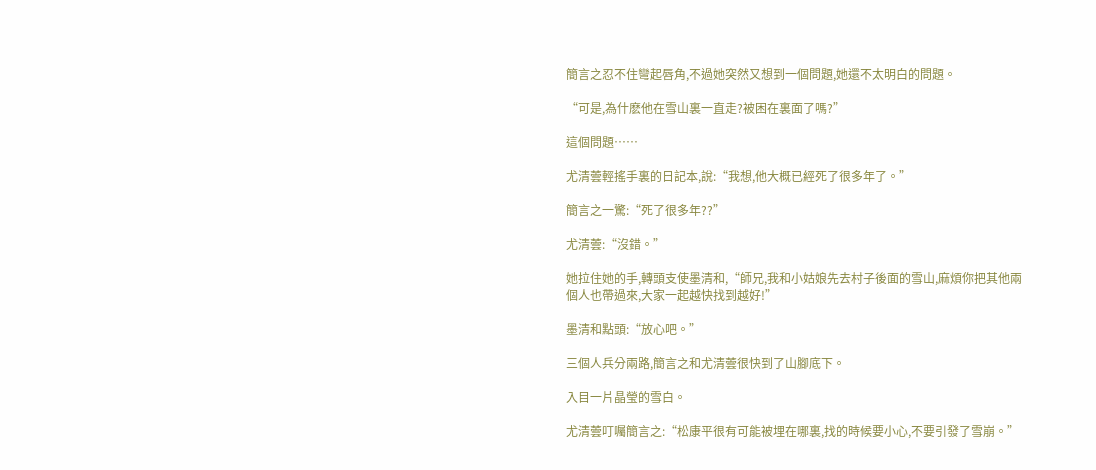簡言之忍不住彎起唇角,不過她突然又想到一個問題,她還不太明白的問題。

“可是,為什麽他在雪山裏一直走?被困在裏面了嗎?”

這個問題……

尤清蕓輕搖手裏的日記本,說:“我想,他大概已經死了很多年了。”

簡言之一驚:“死了很多年??”

尤清蕓:“沒錯。”

她拉住她的手,轉頭支使墨清和,“師兄,我和小姑娘先去村子後面的雪山,麻煩你把其他兩個人也帶過來,大家一起越快找到越好!”

墨清和點頭:“放心吧。”

三個人兵分兩路,簡言之和尤清蕓很快到了山腳底下。

入目一片晶瑩的雪白。

尤清蕓叮囑簡言之:“松康平很有可能被埋在哪裏,找的時候要小心,不要引發了雪崩。”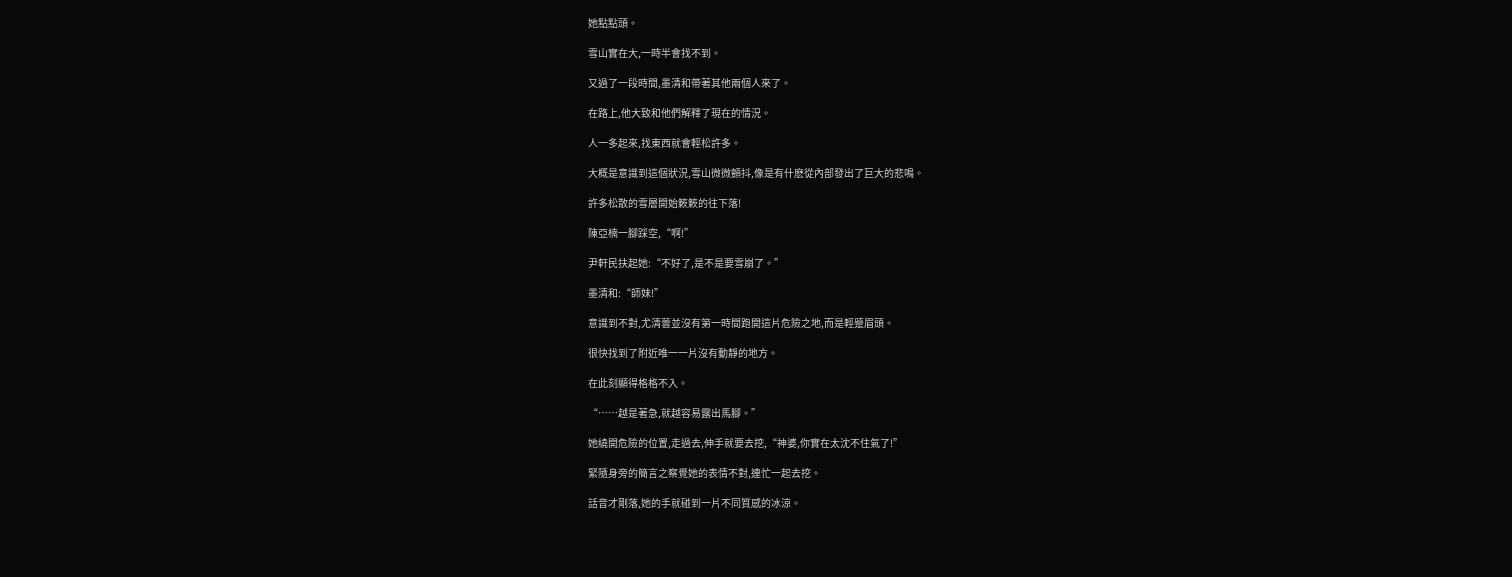她點點頭。

雪山實在大,一時半會找不到。

又過了一段時間,墨清和帶著其他兩個人來了。

在路上,他大致和他們解釋了現在的情況。

人一多起來,找東西就會輕松許多。

大概是意識到這個狀況,雪山微微顫抖,像是有什麽從內部發出了巨大的悲鳴。

許多松散的雪層開始簌簌的往下落!

陳亞楠一腳踩空,“啊!”

尹軒民扶起她:“不好了,是不是要雪崩了。”

墨清和:“師妹!”

意識到不對,尤清蕓並沒有第一時間跑開這片危險之地,而是輕蹙眉頭。

很快找到了附近唯一一片沒有動靜的地方。

在此刻顯得格格不入。

“……越是著急,就越容易露出馬腳。”

她繞開危險的位置,走過去,伸手就要去挖,“神婆,你實在太沈不住氣了!”

緊隨身旁的簡言之察覺她的表情不對,連忙一起去挖。

話音才剛落,她的手就碰到一片不同質感的冰涼。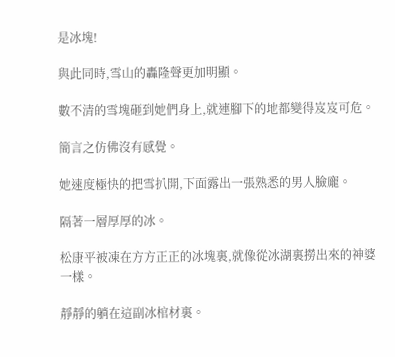是冰塊!

與此同時,雪山的轟隆聲更加明顯。

數不清的雪塊砸到她們身上,就連腳下的地都變得岌岌可危。

簡言之仿佛沒有感覺。

她速度極快的把雪扒開,下面露出一張熟悉的男人臉龐。

隔著一層厚厚的冰。

松康平被凍在方方正正的冰塊裏,就像從冰湖裏撈出來的神婆一樣。

靜靜的躺在這副冰棺材裏。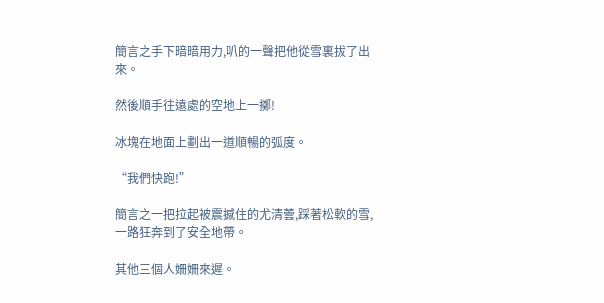簡言之手下暗暗用力,叭的一聲把他從雪裏拔了出來。

然後順手往遠處的空地上一擲!

冰塊在地面上劃出一道順暢的弧度。

“我們快跑!”

簡言之一把拉起被震撼住的尤清蕓,踩著松軟的雪,一路狂奔到了安全地帶。

其他三個人姍姍來遲。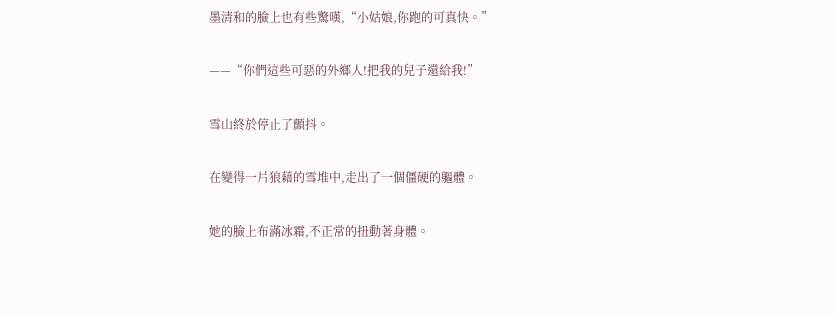墨清和的臉上也有些驚嘆,“小姑娘,你跑的可真快。”

——“你們這些可惡的外鄉人!把我的兒子還給我!”

雪山終於停止了顫抖。

在變得一片狼藉的雪堆中,走出了一個僵硬的軀體。

她的臉上布滿冰霜,不正常的扭動著身體。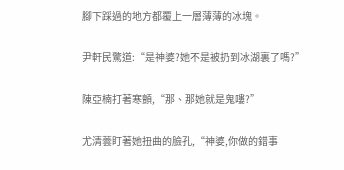腳下踩過的地方都覆上一層薄薄的冰塊。

尹軒民驚道:“是神婆?她不是被扔到冰湖裏了嗎?”

陳亞楠打著寒顫,“那、那她就是鬼嘍?”

尤清蕓盯著她扭曲的臉孔,“神婆,你做的錯事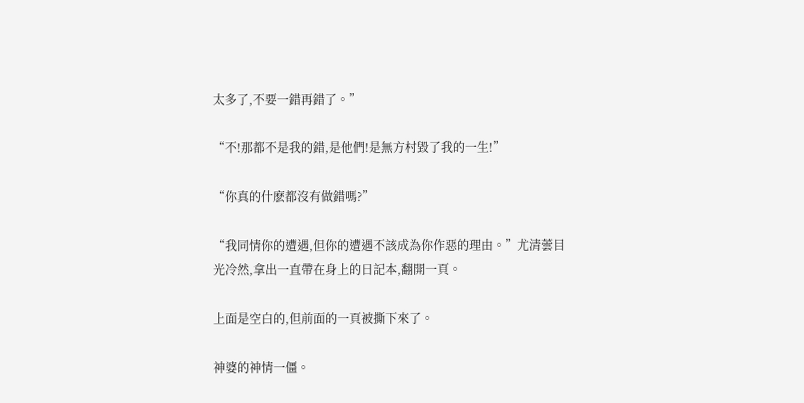太多了,不要一錯再錯了。”

“不!那都不是我的錯,是他們!是無方村毀了我的一生!”

“你真的什麽都沒有做錯嗎?”

“我同情你的遭遇,但你的遭遇不該成為你作惡的理由。”尤清蕓目光冷然,拿出一直帶在身上的日記本,翻開一頁。

上面是空白的,但前面的一頁被撕下來了。

神婆的神情一僵。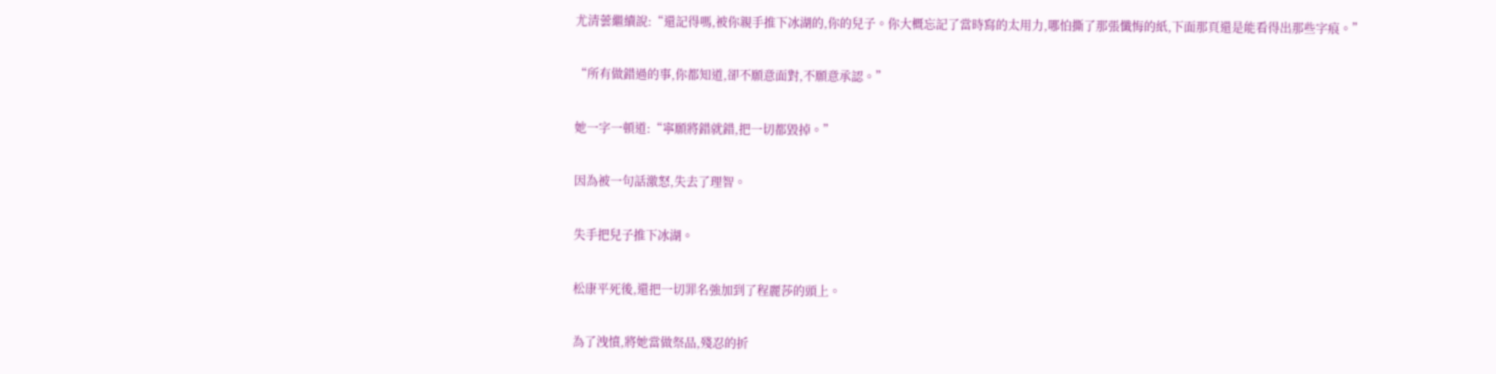尤清蕓繼續說:“還記得嗎,被你親手推下冰湖的,你的兒子。你大概忘記了當時寫的太用力,哪怕撕了那張懺悔的紙,下面那頁還是能看得出那些字痕。”

“所有做錯過的事,你都知道,卻不願意面對,不願意承認。”

她一字一頓道:“寧願將錯就錯,把一切都毀掉。”

因為被一句話激怒,失去了理智。

失手把兒子推下冰湖。

松康平死後,還把一切罪名強加到了程麗莎的頭上。

為了洩憤,將她當做祭品,殘忍的折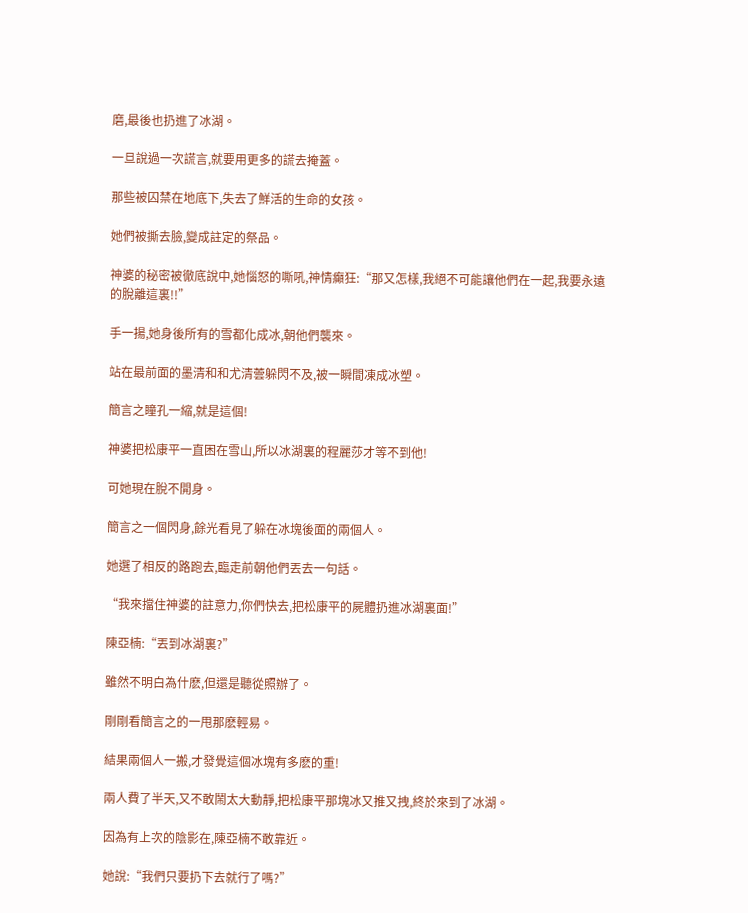磨,最後也扔進了冰湖。

一旦說過一次謊言,就要用更多的謊去掩蓋。

那些被囚禁在地底下,失去了鮮活的生命的女孩。

她們被撕去臉,變成註定的祭品。

神婆的秘密被徹底說中,她惱怒的嘶吼,神情癲狂:“那又怎樣,我絕不可能讓他們在一起,我要永遠的脫離這裏!!”

手一揚,她身後所有的雪都化成冰,朝他們襲來。

站在最前面的墨清和和尤清蕓躲閃不及,被一瞬間凍成冰塑。

簡言之瞳孔一縮,就是這個!

神婆把松康平一直困在雪山,所以冰湖裏的程麗莎才等不到他!

可她現在脫不開身。

簡言之一個閃身,餘光看見了躲在冰塊後面的兩個人。

她選了相反的路跑去,臨走前朝他們丟去一句話。

“我來擋住神婆的註意力,你們快去,把松康平的屍體扔進冰湖裏面!”

陳亞楠:“丟到冰湖裏?”

雖然不明白為什麽,但還是聽從照辦了。

剛剛看簡言之的一甩那麽輕易。

結果兩個人一搬,才發覺這個冰塊有多麽的重!

兩人費了半天,又不敢鬧太大動靜,把松康平那塊冰又推又拽,終於來到了冰湖。

因為有上次的陰影在,陳亞楠不敢靠近。

她說:“我們只要扔下去就行了嗎?”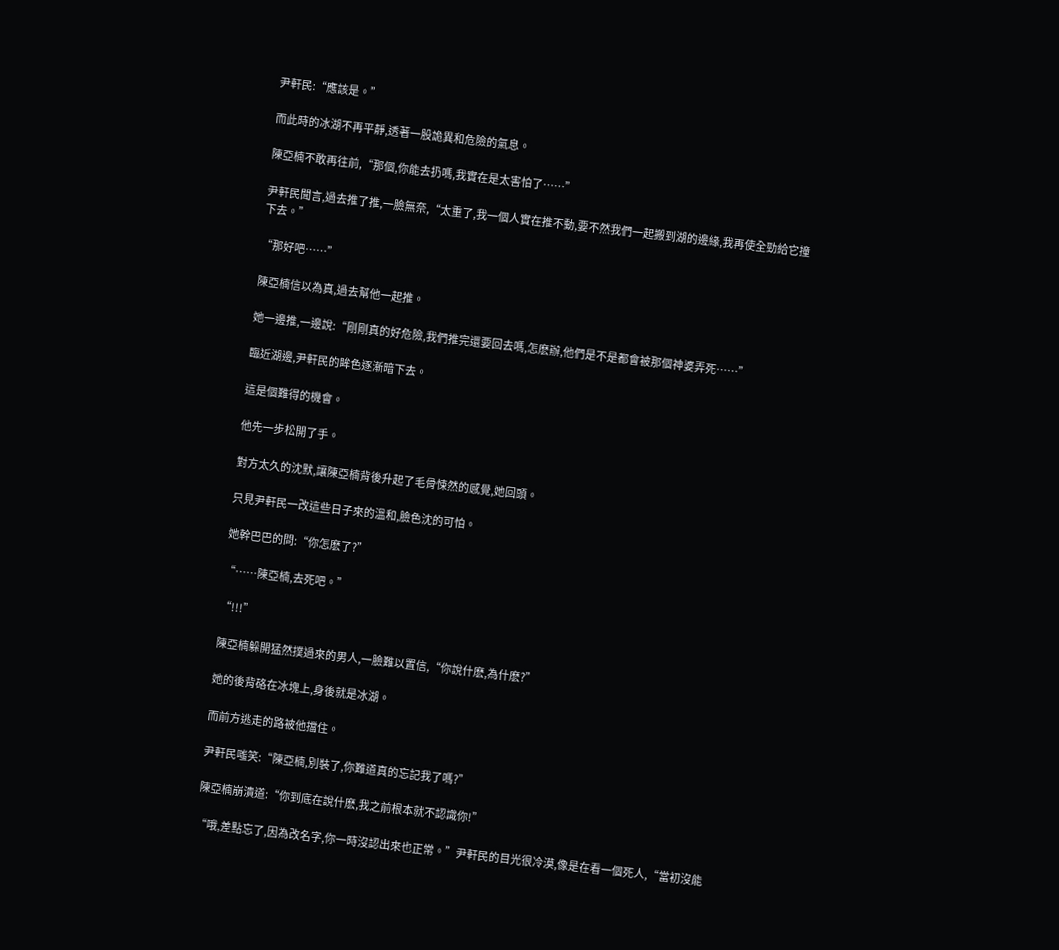尹軒民:“應該是。”

而此時的冰湖不再平靜,透著一股詭異和危險的氣息。

陳亞楠不敢再往前,“那個,你能去扔嗎,我實在是太害怕了……”

尹軒民聞言,過去推了推,一臉無奈,“太重了,我一個人實在推不動,要不然我們一起搬到湖的邊緣,我再使全勁給它撞下去。”

“那好吧……”

陳亞楠信以為真,過去幫他一起推。

她一邊推,一邊說:“剛剛真的好危險,我們推完還要回去嗎,怎麽辦,他們是不是都會被那個神婆弄死……”

臨近湖邊,尹軒民的眸色逐漸暗下去。

這是個難得的機會。

他先一步松開了手。

對方太久的沈默,讓陳亞楠背後升起了毛骨悚然的感覺,她回頭。

只見尹軒民一改這些日子來的溫和,臉色沈的可怕。

她幹巴巴的問:“你怎麽了?”

“……陳亞楠,去死吧。”

“!!!”

陳亞楠躲開猛然撲過來的男人,一臉難以置信,“你說什麽,為什麽?”

她的後背硌在冰塊上,身後就是冰湖。

而前方逃走的路被他擋住。

尹軒民嗤笑:“陳亞楠,別裝了,你難道真的忘記我了嗎?”

陳亞楠崩潰道:“你到底在說什麽,我之前根本就不認識你!”

“哦,差點忘了,因為改名字,你一時沒認出來也正常。”尹軒民的目光很冷漠,像是在看一個死人,“當初沒能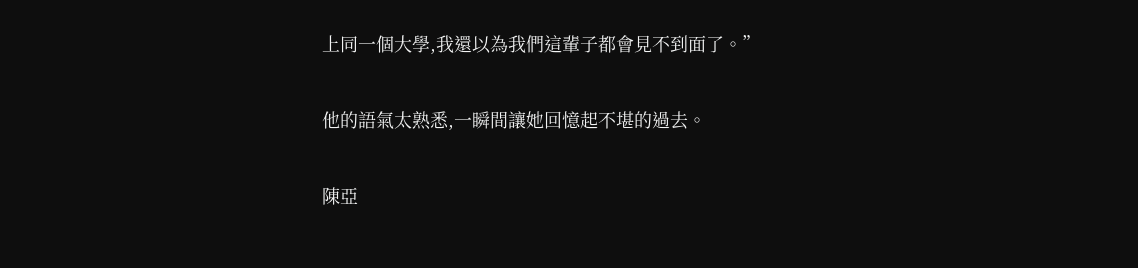上同一個大學,我還以為我們這輩子都會見不到面了。”

他的語氣太熟悉,一瞬間讓她回憶起不堪的過去。

陳亞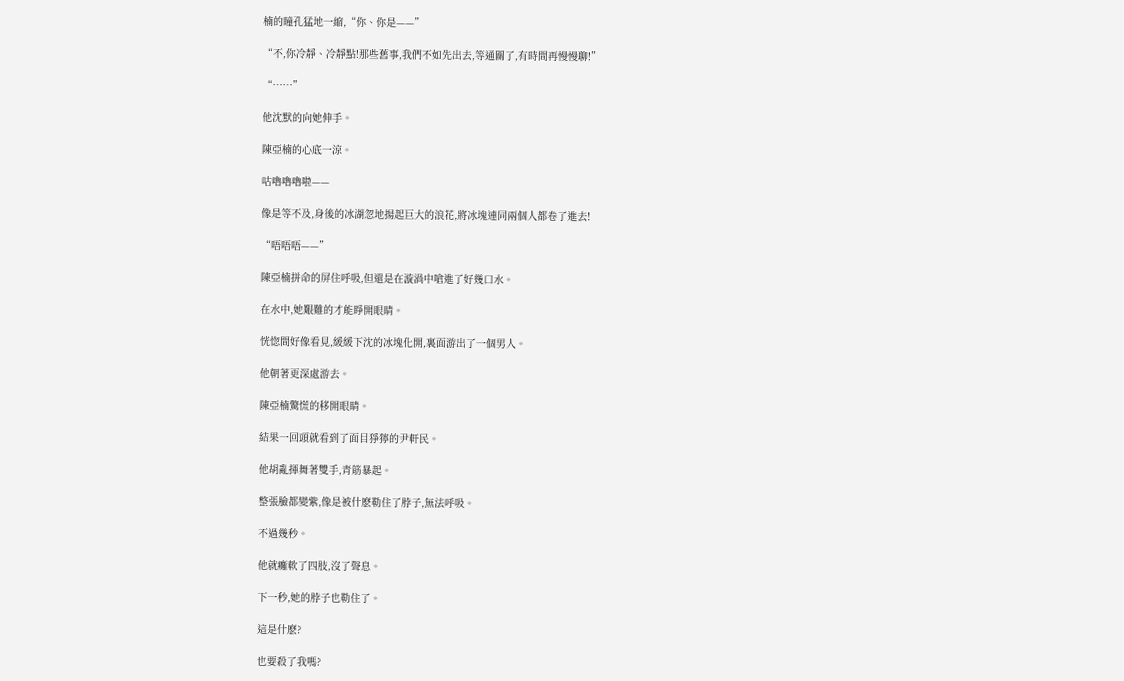楠的瞳孔猛地一縮,“你、你是——”

“不,你冷靜、冷靜點!那些舊事,我們不如先出去,等通關了,有時間再慢慢聊!”

“……”

他沈默的向她伸手。

陳亞楠的心底一涼。

咕嚕嚕嚕啦——

像是等不及,身後的冰湖忽地揚起巨大的浪花,將冰塊連同兩個人都卷了進去!

“唔唔唔——”

陳亞楠拼命的屏住呼吸,但還是在漩渦中嗆進了好幾口水。

在水中,她艱難的才能睜開眼睛。

恍惚間好像看見,緩緩下沈的冰塊化開,裏面游出了一個男人。

他朝著更深處游去。

陳亞楠驚慌的移開眼睛。

結果一回頭就看到了面目猙獰的尹軒民。

他胡亂揮舞著雙手,青筋暴起。

整張臉都變紫,像是被什麽勒住了脖子,無法呼吸。

不過幾秒。

他就癱軟了四肢,沒了聲息。

下一秒,她的脖子也勒住了。

這是什麽?

也要殺了我嗎?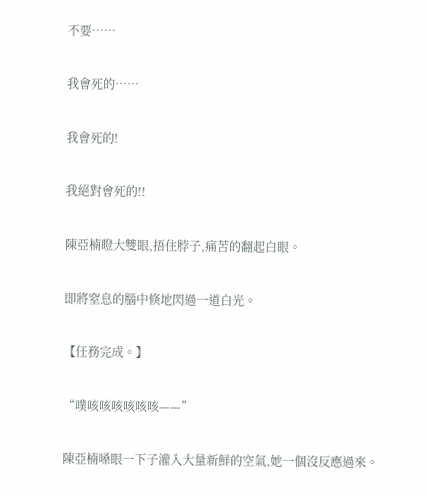不要……

我會死的……

我會死的!

我絕對會死的!!

陳亞楠瞪大雙眼,捂住脖子,痛苦的翻起白眼。

即將窒息的腦中倏地閃過一道白光。

【任務完成。】

“噗咳咳咳咳咳咳——”

陳亞楠嗓眼一下子灌入大量新鮮的空氣,她一個沒反應過來。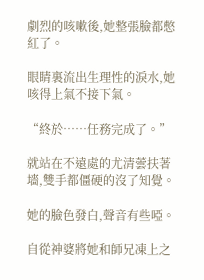劇烈的咳嗽後,她整張臉都憋紅了。

眼睛裏流出生理性的淚水,她咳得上氣不接下氣。

“終於……任務完成了。”

就站在不遠處的尤清蕓扶著墻,雙手都僵硬的沒了知覺。

她的臉色發白,聲音有些啞。

自從神婆將她和師兄凍上之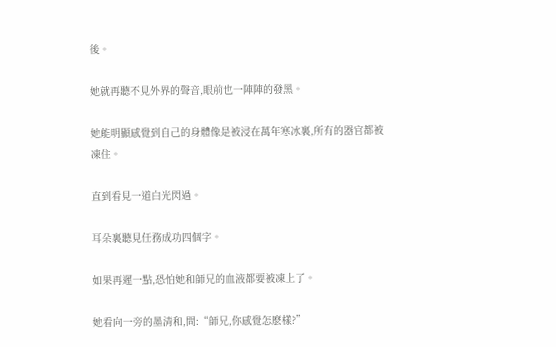後。

她就再聽不見外界的聲音,眼前也一陣陣的發黑。

她能明顯感覺到自己的身體像是被浸在萬年寒冰裏,所有的器官都被凍住。

直到看見一道白光閃過。

耳朵裏聽見任務成功四個字。

如果再遲一點,恐怕她和師兄的血液都要被凍上了。

她看向一旁的墨清和,問:“師兄,你感覺怎麽樣?”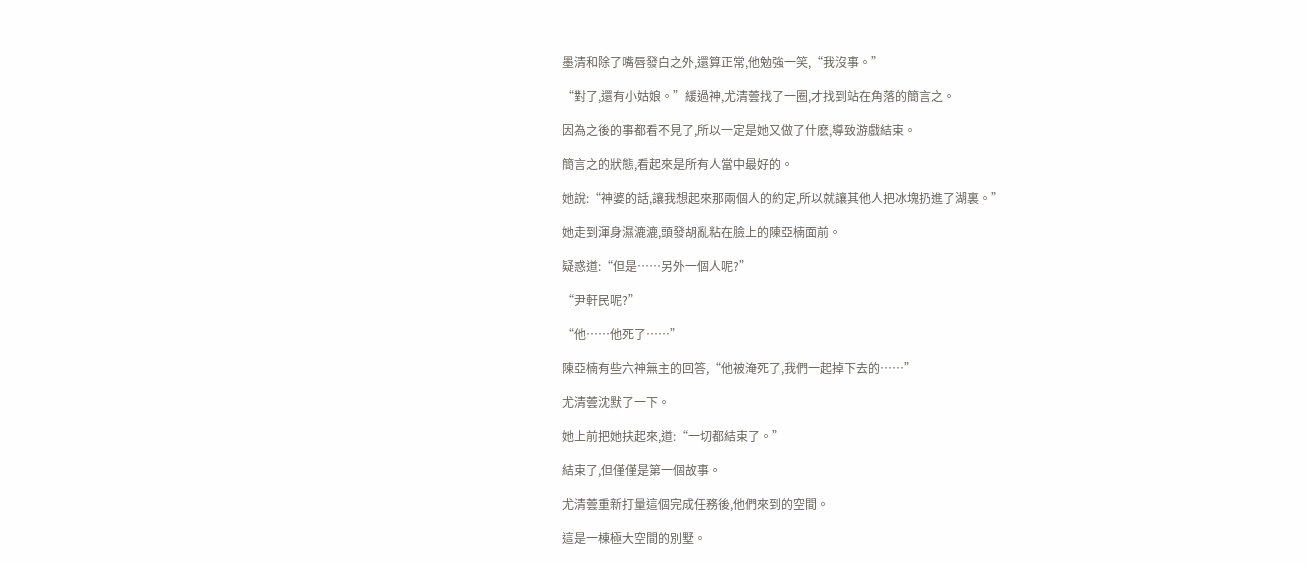墨清和除了嘴唇發白之外,還算正常,他勉強一笑,“我沒事。”

“對了,還有小姑娘。”緩過神,尤清蕓找了一圈,才找到站在角落的簡言之。

因為之後的事都看不見了,所以一定是她又做了什麽,導致游戲結束。

簡言之的狀態,看起來是所有人當中最好的。

她說:“神婆的話,讓我想起來那兩個人的約定,所以就讓其他人把冰塊扔進了湖裏。”

她走到渾身濕漉漉,頭發胡亂粘在臉上的陳亞楠面前。

疑惑道:“但是……另外一個人呢?”

“尹軒民呢?”

“他……他死了……”

陳亞楠有些六神無主的回答,“他被淹死了,我們一起掉下去的……”

尤清蕓沈默了一下。

她上前把她扶起來,道:“一切都結束了。”

結束了,但僅僅是第一個故事。

尤清蕓重新打量這個完成任務後,他們來到的空間。

這是一棟極大空間的別墅。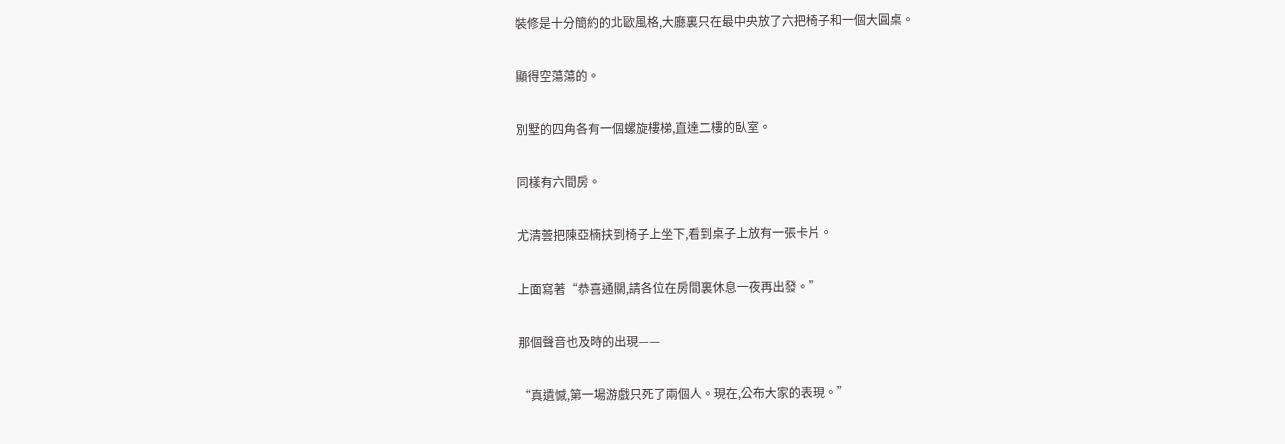裝修是十分簡約的北歐風格,大廳裏只在最中央放了六把椅子和一個大圓桌。

顯得空蕩蕩的。

別墅的四角各有一個螺旋樓梯,直達二樓的臥室。

同樣有六間房。

尤清蕓把陳亞楠扶到椅子上坐下,看到桌子上放有一張卡片。

上面寫著“恭喜通關,請各位在房間裏休息一夜再出發。”

那個聲音也及時的出現——

“真遺憾,第一場游戲只死了兩個人。現在,公布大家的表現。”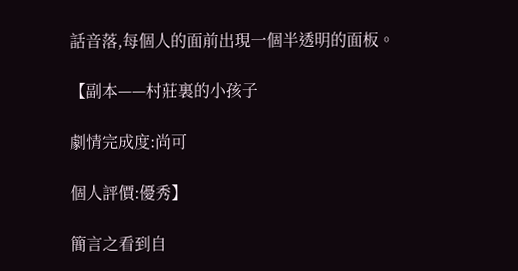話音落,每個人的面前出現一個半透明的面板。

【副本——村莊裏的小孩子

劇情完成度:尚可

個人評價:優秀】

簡言之看到自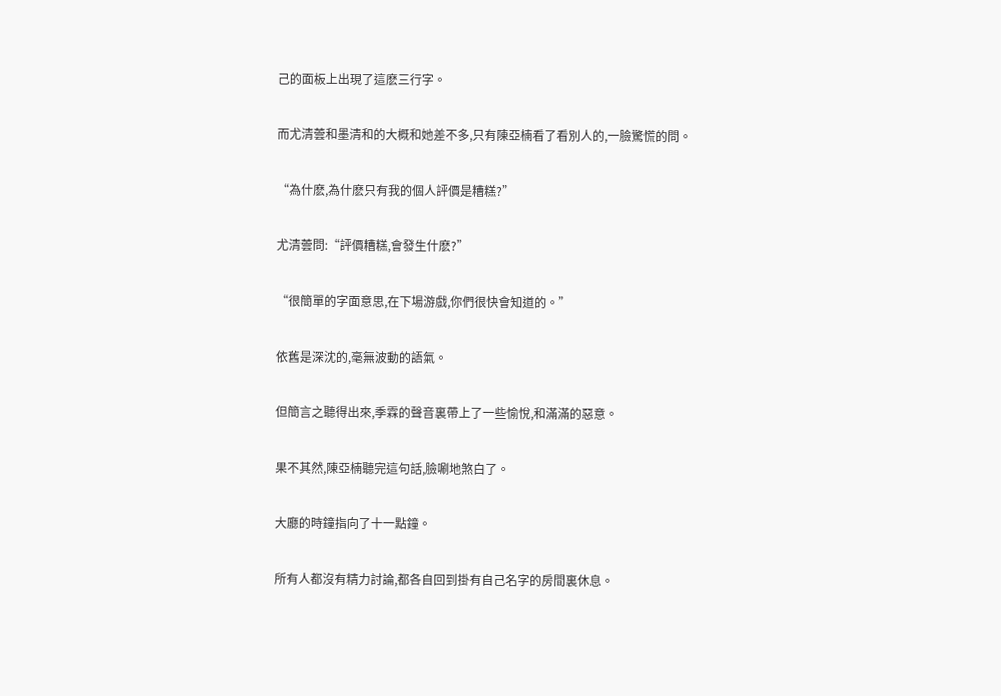己的面板上出現了這麽三行字。

而尤清蕓和墨清和的大概和她差不多,只有陳亞楠看了看別人的,一臉驚慌的問。

“為什麽,為什麽只有我的個人評價是糟糕?”

尤清蕓問:“評價糟糕,會發生什麽?”

“很簡單的字面意思,在下場游戲,你們很快會知道的。”

依舊是深沈的,毫無波動的語氣。

但簡言之聽得出來,季霖的聲音裏帶上了一些愉悅,和滿滿的惡意。

果不其然,陳亞楠聽完這句話,臉唰地煞白了。

大廳的時鐘指向了十一點鐘。

所有人都沒有精力討論,都各自回到掛有自己名字的房間裏休息。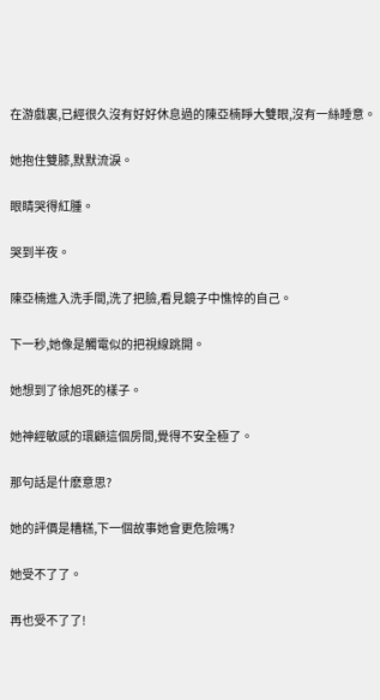在游戲裏,已經很久沒有好好休息過的陳亞楠睜大雙眼,沒有一絲睡意。

她抱住雙膝,默默流淚。

眼睛哭得紅腫。

哭到半夜。

陳亞楠進入洗手間,洗了把臉,看見鏡子中憔悴的自己。

下一秒,她像是觸電似的把視線跳開。

她想到了徐旭死的樣子。

她神經敏感的環顧這個房間,覺得不安全極了。

那句話是什麽意思?

她的評價是糟糕,下一個故事她會更危險嗎?

她受不了了。

再也受不了了!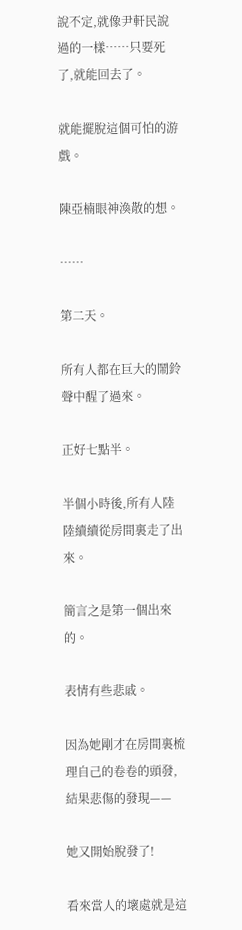說不定,就像尹軒民說過的一樣……只要死了,就能回去了。

就能擺脫這個可怕的游戲。

陳亞楠眼神渙散的想。

……

第二天。

所有人都在巨大的鬧鈴聲中醒了過來。

正好七點半。

半個小時後,所有人陸陸續續從房間裏走了出來。

簡言之是第一個出來的。

表情有些悲戚。

因為她剛才在房間裏梳理自己的卷卷的頭發,結果悲傷的發現——

她又開始脫發了!

看來當人的壞處就是這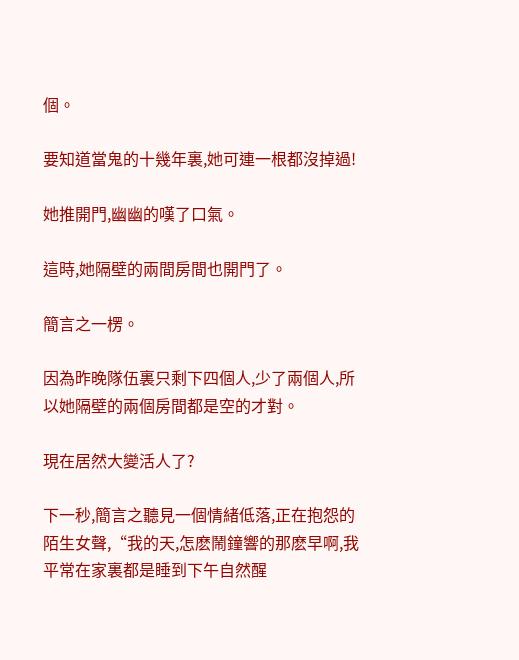個。

要知道當鬼的十幾年裏,她可連一根都沒掉過!

她推開門,幽幽的嘆了口氣。

這時,她隔壁的兩間房間也開門了。

簡言之一楞。

因為昨晚隊伍裏只剩下四個人,少了兩個人,所以她隔壁的兩個房間都是空的才對。

現在居然大變活人了?

下一秒,簡言之聽見一個情緒低落,正在抱怨的陌生女聲,“我的天,怎麽鬧鐘響的那麽早啊,我平常在家裏都是睡到下午自然醒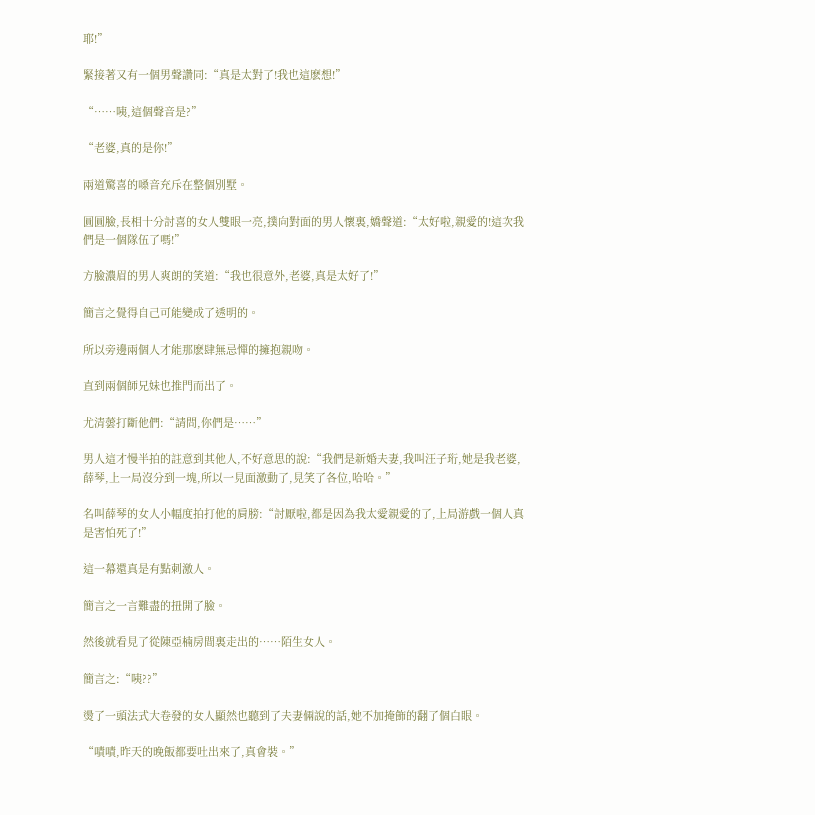耶!”

緊接著又有一個男聲讚同:“真是太對了!我也這麽想!”

“……咦,這個聲音是?”

“老婆,真的是你!”

兩道驚喜的嗓音充斥在整個別墅。

圓圓臉,長相十分討喜的女人雙眼一亮,撲向對面的男人懷裏,嬌聲道:“太好啦,親愛的!這次我們是一個隊伍了嗎!”

方臉濃眉的男人爽朗的笑道:“我也很意外,老婆,真是太好了!”

簡言之覺得自己可能變成了透明的。

所以旁邊兩個人才能那麽肆無忌憚的擁抱親吻。

直到兩個師兄妹也推門而出了。

尤清蕓打斷他們:“請問,你們是……”

男人這才慢半拍的註意到其他人,不好意思的說:“我們是新婚夫妻,我叫汪子珩,她是我老婆,薛琴,上一局沒分到一塊,所以一見面激動了,見笑了各位,哈哈。”

名叫薛琴的女人小幅度拍打他的肩膀:“討厭啦,都是因為我太愛親愛的了,上局游戲一個人真是害怕死了!”

這一幕還真是有點刺激人。

簡言之一言難盡的扭開了臉。

然後就看見了從陳亞楠房間裏走出的……陌生女人。

簡言之:“咦??”

燙了一頭法式大卷發的女人顯然也聽到了夫妻倆說的話,她不加掩飾的翻了個白眼。

“嘖嘖,昨天的晚飯都要吐出來了,真會裝。”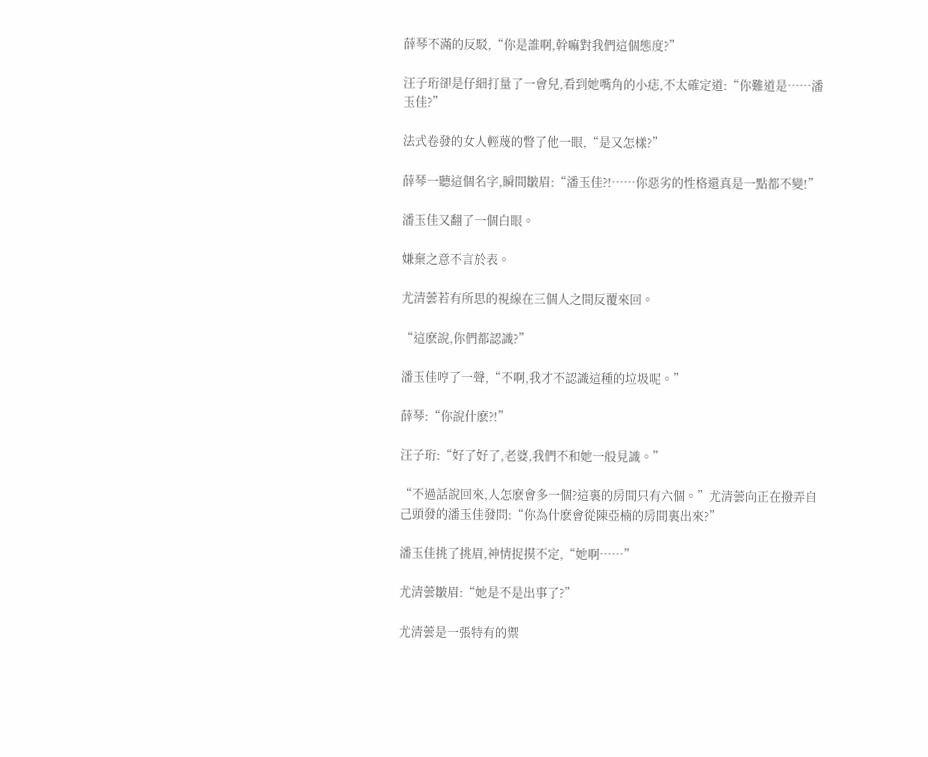薛琴不滿的反駁,“你是誰啊,幹嘛對我們這個態度?”

汪子珩卻是仔細打量了一會兒,看到她嘴角的小痣,不太確定道:“你難道是……潘玉佳?”

法式卷發的女人輕蔑的瞥了他一眼,“是又怎樣?”

薛琴一聽這個名字,瞬間皺眉:“潘玉佳?!……你惡劣的性格還真是一點都不變!”

潘玉佳又翻了一個白眼。

嫌棄之意不言於表。

尤清蕓若有所思的視線在三個人之間反覆來回。

“這麽說,你們都認識?”

潘玉佳哼了一聲,“不啊,我才不認識這種的垃圾呢。”

薛琴:“你說什麽?!”

汪子珩:“好了好了,老婆,我們不和她一般見識。”

“不過話說回來,人怎麽會多一個?這裏的房間只有六個。”尤清蕓向正在撥弄自己頭發的潘玉佳發問:“你為什麽會從陳亞楠的房間裏出來?”

潘玉佳挑了挑眉,神情捉摸不定,“她啊……”

尤清蕓皺眉:“她是不是出事了?”

尤清蕓是一張特有的禦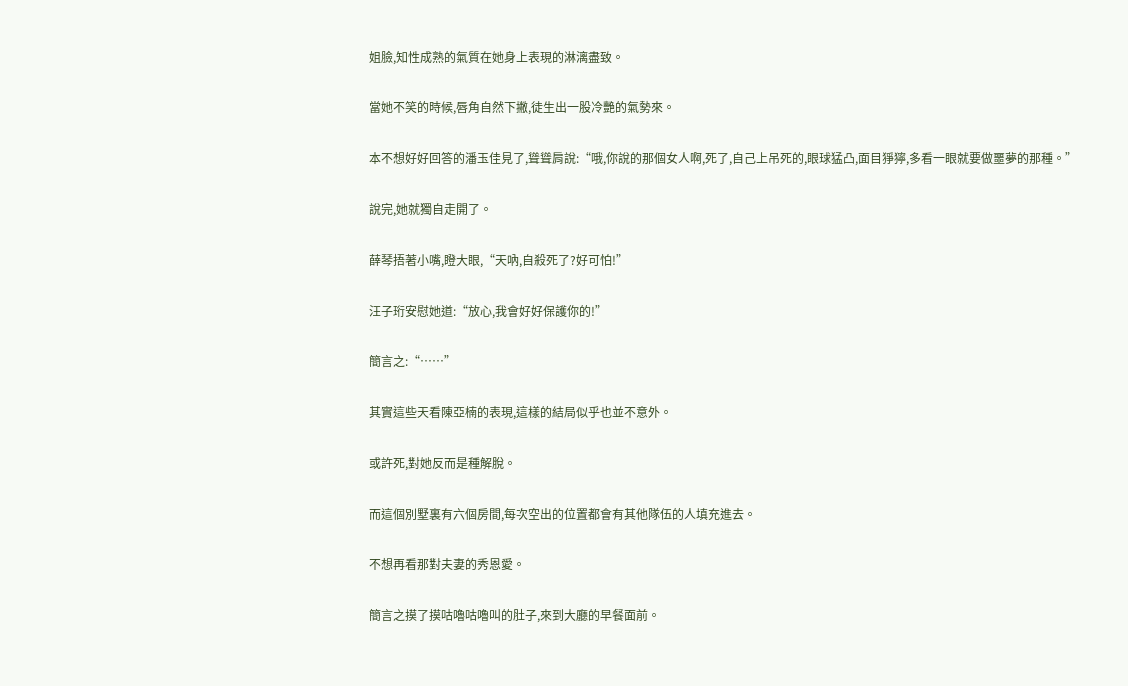姐臉,知性成熟的氣質在她身上表現的淋漓盡致。

當她不笑的時候,唇角自然下撇,徒生出一股冷艷的氣勢來。

本不想好好回答的潘玉佳見了,聳聳肩說:“哦,你說的那個女人啊,死了,自己上吊死的,眼球猛凸,面目猙獰,多看一眼就要做噩夢的那種。”

說完,她就獨自走開了。

薛琴捂著小嘴,瞪大眼,“天吶,自殺死了?好可怕!”

汪子珩安慰她道:“放心,我會好好保護你的!”

簡言之:“……”

其實這些天看陳亞楠的表現,這樣的結局似乎也並不意外。

或許死,對她反而是種解脫。

而這個別墅裏有六個房間,每次空出的位置都會有其他隊伍的人填充進去。

不想再看那對夫妻的秀恩愛。

簡言之摸了摸咕嚕咕嚕叫的肚子,來到大廳的早餐面前。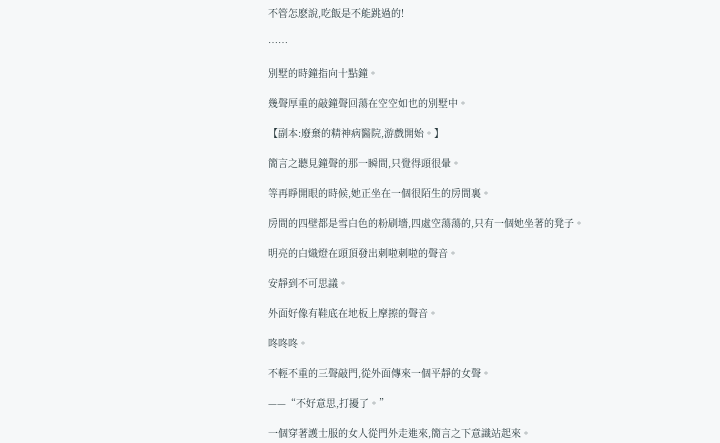不管怎麽說,吃飯是不能跳過的!

……

別墅的時鐘指向十點鐘。

幾聲厚重的敲鐘聲回蕩在空空如也的別墅中。

【副本:廢棄的精神病醫院,游戲開始。】

簡言之聽見鐘聲的那一瞬間,只覺得頭很暈。

等再睜開眼的時候,她正坐在一個很陌生的房間裏。

房間的四壁都是雪白色的粉刷墻,四處空蕩蕩的,只有一個她坐著的凳子。

明亮的白熾燈在頭頂發出刺啦刺啦的聲音。

安靜到不可思議。

外面好像有鞋底在地板上摩擦的聲音。

咚咚咚。

不輕不重的三聲敲門,從外面傳來一個平靜的女聲。

——“不好意思,打擾了。”

一個穿著護士服的女人從門外走進來,簡言之下意識站起來。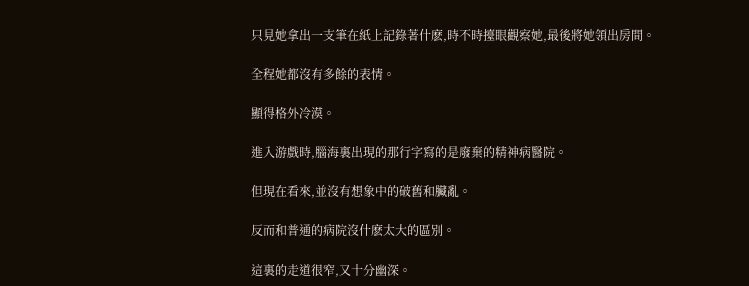只見她拿出一支筆在紙上記錄著什麽,時不時擡眼觀察她,最後將她領出房間。

全程她都沒有多餘的表情。

顯得格外冷漠。

進入游戲時,腦海裏出現的那行字寫的是廢棄的精神病醫院。

但現在看來,並沒有想象中的破舊和臟亂。

反而和普通的病院沒什麽太大的區別。

這裏的走道很窄,又十分幽深。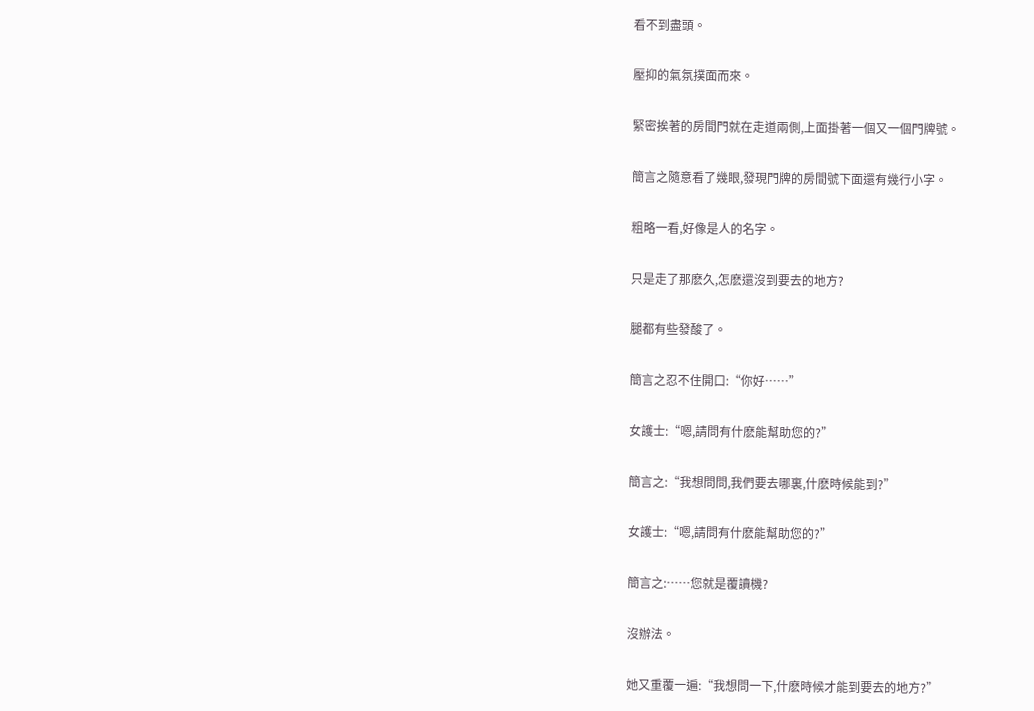看不到盡頭。

壓抑的氣氛撲面而來。

緊密挨著的房間門就在走道兩側,上面掛著一個又一個門牌號。

簡言之隨意看了幾眼,發現門牌的房間號下面還有幾行小字。

粗略一看,好像是人的名字。

只是走了那麽久,怎麽還沒到要去的地方?

腿都有些發酸了。

簡言之忍不住開口:“你好……”

女護士:“嗯,請問有什麽能幫助您的?”

簡言之:“我想問問,我們要去哪裏,什麽時候能到?”

女護士:“嗯,請問有什麽能幫助您的?”

簡言之:……您就是覆讀機?

沒辦法。

她又重覆一遍:“我想問一下,什麽時候才能到要去的地方?”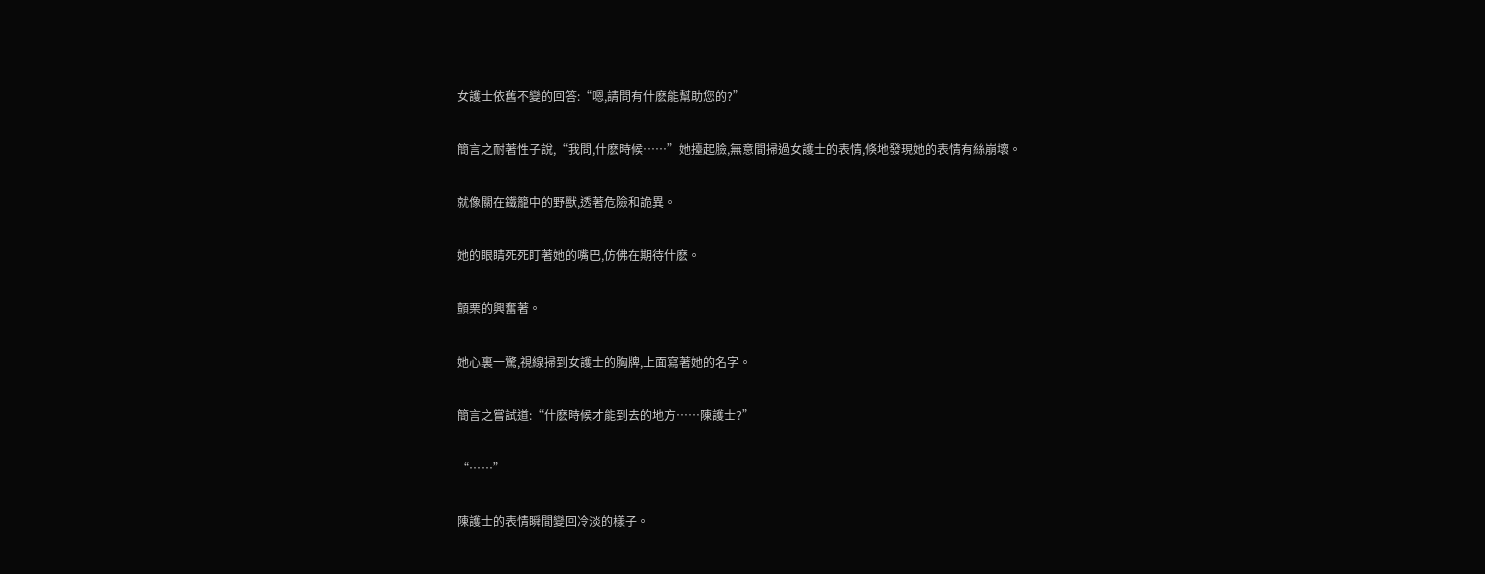女護士依舊不變的回答:“嗯,請問有什麽能幫助您的?”

簡言之耐著性子說,“我問,什麽時候……”她擡起臉,無意間掃過女護士的表情,倏地發現她的表情有絲崩壞。

就像關在鐵籠中的野獸,透著危險和詭異。

她的眼睛死死盯著她的嘴巴,仿佛在期待什麽。

顫栗的興奮著。

她心裏一驚,視線掃到女護士的胸牌,上面寫著她的名字。

簡言之嘗試道:“什麽時候才能到去的地方……陳護士?”

“……”

陳護士的表情瞬間變回冷淡的樣子。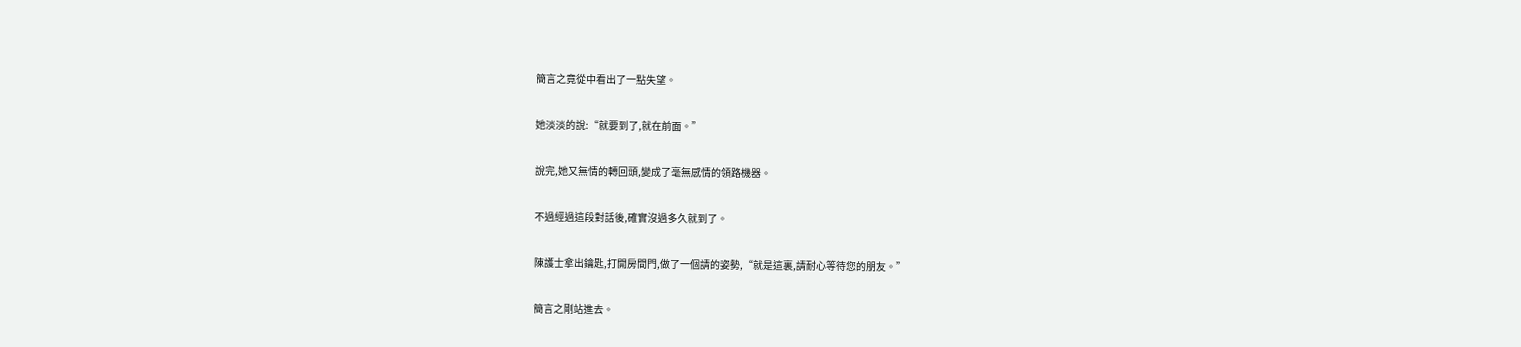簡言之竟從中看出了一點失望。

她淡淡的說:“就要到了,就在前面。”

說完,她又無情的轉回頭,變成了毫無感情的領路機器。

不過經過這段對話後,確實沒過多久就到了。

陳護士拿出鑰匙,打開房間門,做了一個請的姿勢,“就是這裏,請耐心等待您的朋友。”

簡言之剛站進去。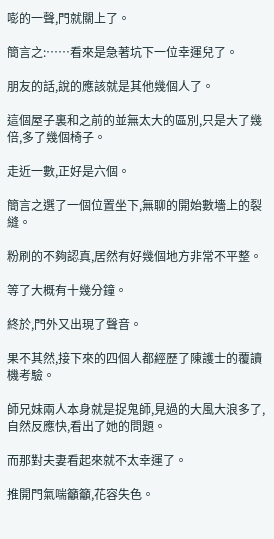嘭的一聲,門就關上了。

簡言之:……看來是急著坑下一位幸運兒了。

朋友的話,說的應該就是其他幾個人了。

這個屋子裏和之前的並無太大的區別,只是大了幾倍,多了幾個椅子。

走近一數,正好是六個。

簡言之選了一個位置坐下,無聊的開始數墻上的裂縫。

粉刷的不夠認真,居然有好幾個地方非常不平整。

等了大概有十幾分鐘。

終於,門外又出現了聲音。

果不其然,接下來的四個人都經歷了陳護士的覆讀機考驗。

師兄妹兩人本身就是捉鬼師,見過的大風大浪多了,自然反應快,看出了她的問題。

而那對夫妻看起來就不太幸運了。

推開門氣喘籲籲,花容失色。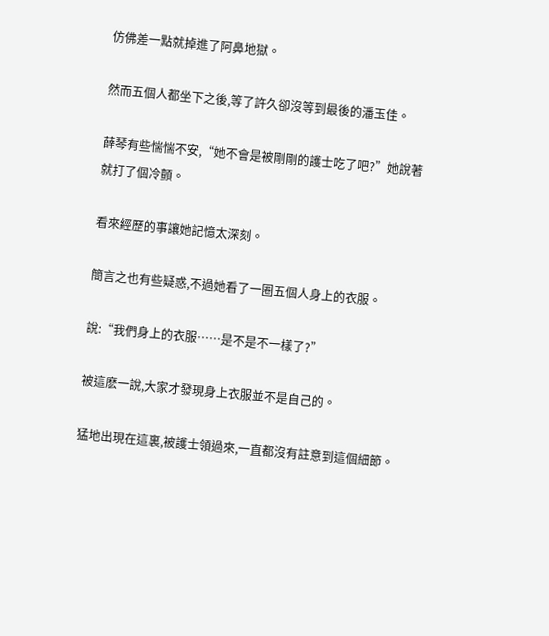仿佛差一點就掉進了阿鼻地獄。

然而五個人都坐下之後,等了許久卻沒等到最後的潘玉佳。

薛琴有些惴惴不安,“她不會是被剛剛的護士吃了吧?”她說著就打了個冷顫。

看來經歷的事讓她記憶太深刻。

簡言之也有些疑惑,不過她看了一圈五個人身上的衣服。

說:“我們身上的衣服……是不是不一樣了?”

被這麽一說,大家才發現身上衣服並不是自己的。

猛地出現在這裏,被護士領過來,一直都沒有註意到這個細節。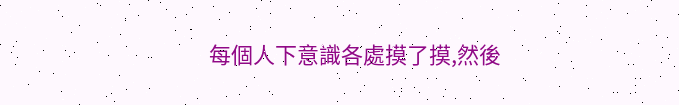每個人下意識各處摸了摸,然後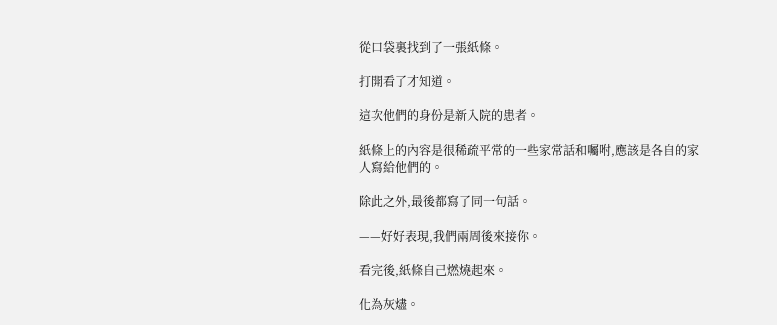從口袋裏找到了一張紙條。

打開看了才知道。

這次他們的身份是新入院的患者。

紙條上的內容是很稀疏平常的一些家常話和囑咐,應該是各自的家人寫給他們的。

除此之外,最後都寫了同一句話。

——好好表現,我們兩周後來接你。

看完後,紙條自己燃燒起來。

化為灰燼。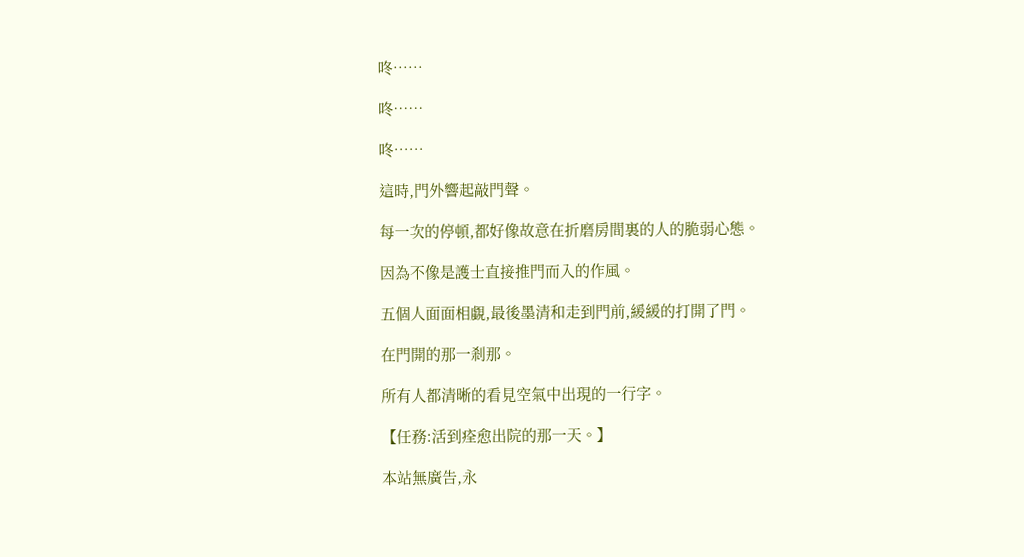咚……

咚……

咚……

這時,門外響起敲門聲。

每一次的停頓,都好像故意在折磨房間裏的人的脆弱心態。

因為不像是護士直接推門而入的作風。

五個人面面相覷,最後墨清和走到門前,緩緩的打開了門。

在門開的那一剎那。

所有人都清晰的看見空氣中出現的一行字。

【任務:活到痊愈出院的那一天。】

本站無廣告,永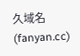久域名(fanyan.cc)